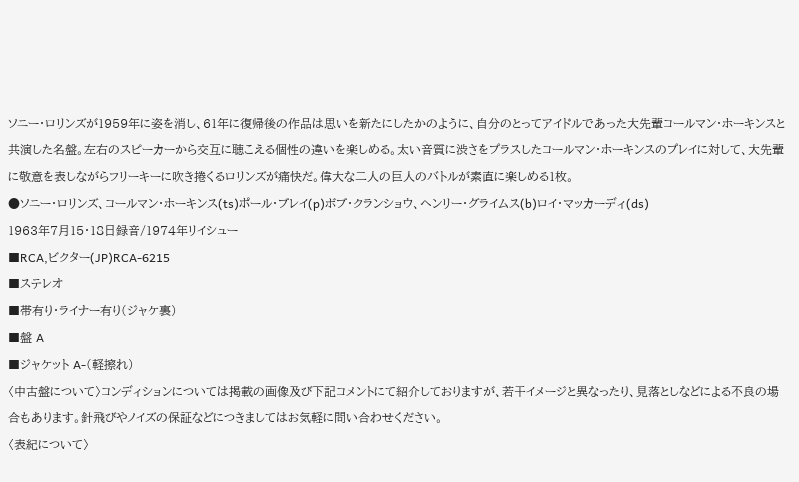ソニー・ロリンズが1959年に姿を消し、61年に復帰後の作品は思いを新たにしたかのように、自分のとってアイドルであった大先輩コールマン・ホーキンスと共演した名盤。左右のスピーカーから交互に聴こえる個性の違いを楽しめる。太い音質に渋さをプラスしたコールマン・ホーキンスのプレイに対して、大先輩に敬意を表しながらフリーキーに吹き捲くるロリンズが痛快だ。偉大な二人の巨人のバトルが素直に楽しめる1枚。
●ソニー・ロリンズ、コールマン・ホーキンス(ts)ポール・ブレイ(p)ボブ・クランショウ、ヘンリー・グライムス(b)ロイ・マッカーディ(ds)
1963年7月15・18日録音/1974年リイシュー
■RCA,ビクター(JP)RCA-6215
■ステレオ
■帯有り・ライナー有り(ジャケ裏)
■盤 A
■ジャケット A-(軽擦れ)
〈中古盤について〉コンディションについては掲載の画像及び下記コメントにて紹介しておりますが、若干イメージと異なったり、見落としなどによる不良の場合もあります。針飛びやノイズの保証などにつきましてはお気軽に問い合わせください。
〈表紀について〉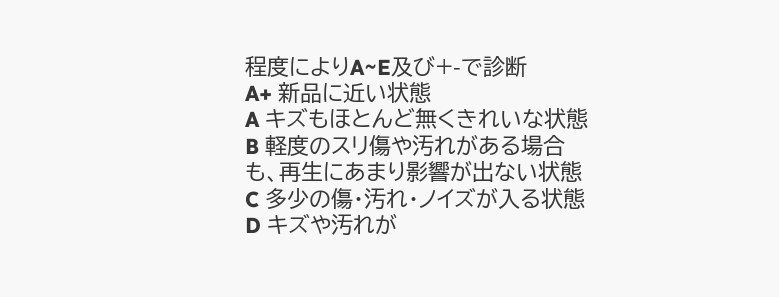程度によりA~E及び+-で診断
A+ 新品に近い状態
A キズもほとんど無くきれいな状態
B 軽度のスリ傷や汚れがある場合も、再生にあまり影響が出ない状態
C 多少の傷・汚れ・ノイズが入る状態
D キズや汚れが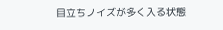目立ちノイズが多く入る状態